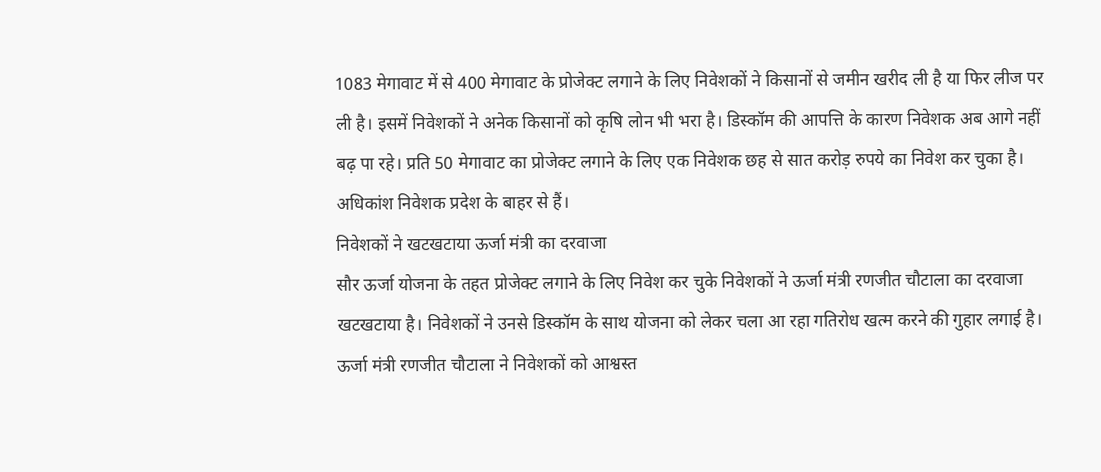1083 मेगावाट में से 400 मेगावाट के प्रोजेक्ट लगाने के लिए निवेशकों ने किसानों से जमीन खरीद ली है या फिर लीज पर ली है। इसमें निवेशकों ने अनेक किसानों को कृषि लोन भी भरा है। डिस्कॉम की आपत्ति के कारण निवेशक अब आगे नहीं बढ़ पा रहे। प्रति 50 मेगावाट का प्रोजेक्ट लगाने के लिए एक निवेशक छह से सात करोड़ रुपये का निवेश कर चुका है। अधिकांश निवेशक प्रदेश के बाहर से हैं।
निवेशकों ने खटखटाया ऊर्जा मंत्री का दरवाजा
सौर ऊर्जा योजना के तहत प्रोजेक्ट लगाने के लिए निवेश कर चुके निवेशकों ने ऊर्जा मंत्री रणजीत चौटाला का दरवाजा खटखटाया है। निवेशकों ने उनसे डिस्कॉम के साथ योजना को लेकर चला आ रहा गतिरोध खत्म करने की गुहार लगाई है। ऊर्जा मंत्री रणजीत चौटाला ने निवेशकों को आश्वस्त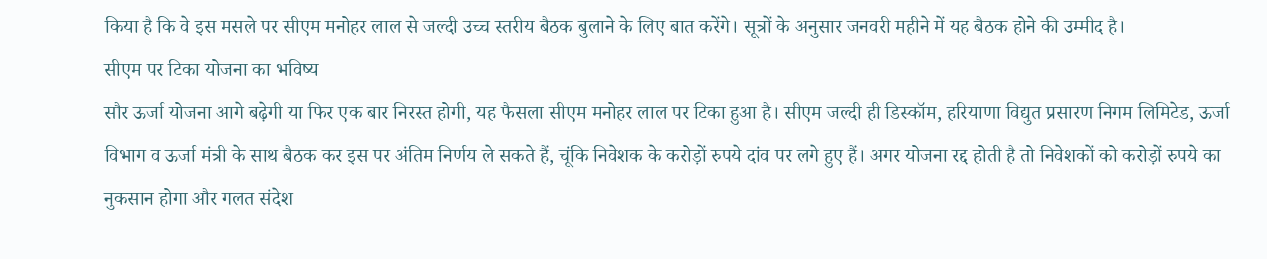किया है कि वे इस मसले पर सीएम मनोहर लाल से जल्दी उच्च स्तरीय बैठक बुलाने के लिए बात करेंगे। सूत्रों के अनुसार जनवरी महीने में यह बैठक होने की उम्मीद है।
सीएम पर टिका योजना का भविष्य
सौर ऊर्जा योजना आगे बढ़ेगी या फिर एक बार निरस्त होगी, यह फैसला सीएम मनोहर लाल पर टिका हुआ है। सीएम जल्दी ही डिस्कॉम, हरियाणा विद्युत प्रसारण निगम लिमिटेड, ऊर्जा विभाग व ऊर्जा मंत्री के साथ बैठक कर इस पर अंतिम निर्णय ले सकते हैं, चूंकि निवेशक के करोड़ों रुपये दांव पर लगे हुए हैं। अगर योजना रद्द होती है तो निवेशकों को करोड़ों रुपये का नुकसान होगा और गलत संदेश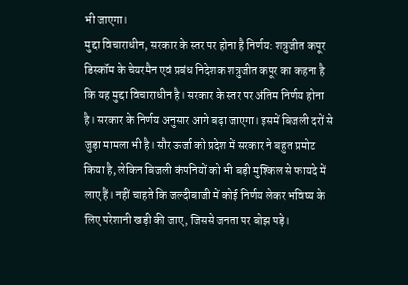भी जाएगा।
मुद्दा विचाराधीन, सरकार के स्तर पर होना है निर्णय: शत्रुजीत कपूर
डिस्कॉम के चेयरमैन एवं प्रबंध निदेशक शत्रुजीत कपूर का कहना है कि यह मुद्दा विचाराधीन है। सरकार के स्तर पर अंतिम निर्णय होना है। सरकार के निर्णय अनुसार आगे बढ़ा जाएगा। इसमें बिजली दरों से जुड़ा मामला भी है। सौर ऊर्जा को प्रदेश में सरकार ने बहुत प्रमोट किया है, लेकिन बिजली कंपनियों को भी बड़ी मुश्किल से फायदे में लाए हैं। नहीं चाहते कि जल्दीबाजी में कोई निर्णय लेकर भविष्य के लिए परेशानी खड़ी की जाए, जिससे जनता पर बोझ पड़े।